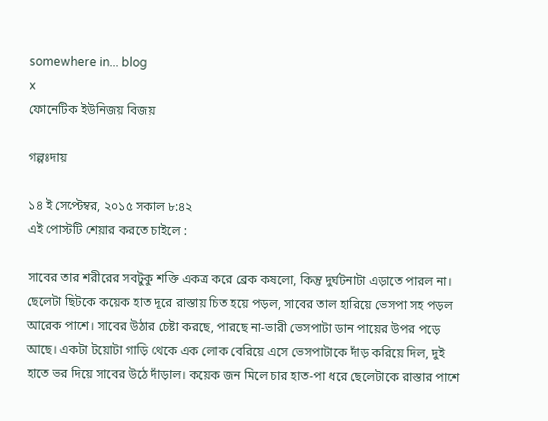somewhere in... blog
x
ফোনেটিক ইউনিজয় বিজয়

গল্পঃদায়

১৪ ই সেপ্টেম্বর, ২০১৫ সকাল ৮:৪২
এই পোস্টটি শেয়ার করতে চাইলে :

সাবের তার শরীরের সবটুকু শক্তি একত্র করে ব্রেক কষলো, কিন্তু দুর্ঘটনাটা এড়াতে পারল না। ছেলেটা ছিটকে কয়েক হাত দূরে রাস্তায় চিত হয়ে পড়ল, সাবের তাল হারিয়ে ভেসপা সহ পড়ল আরেক পাশে। সাবের উঠার চেষ্টা করছে, পারছে না-ভারী ভেসপাটা ডান পায়ের উপর পড়ে আছে। একটা টয়োটা গাড়ি থেকে এক লোক বেরিয়ে এসে ভেসপাটাকে দাঁড় করিয়ে দিল, দুই হাতে ভর দিয়ে সাবের উঠে দাঁড়াল। কয়েক জন মিলে চার হাত-পা ধরে ছেলেটাকে রাস্তার পাশে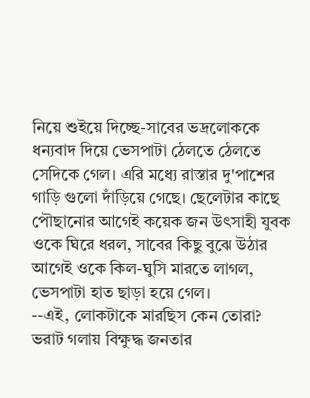নিয়ে শুইয়ে দিচ্ছে-সাবের ভদ্রলোককে ধন্যবাদ দিয়ে ভেসপাটা ঠেলতে ঠেলতে সেদিকে গেল। এরি মধ্যে রাস্তার দু'পাশের গাড়ি গুলো দাঁড়িয়ে গেছে। ছেলেটার কাছে পৌছানোর আগেই কয়েক জন উৎসাহী যুবক ওকে ঘিরে ধরল, সাবের কিছু বুঝে উঠার আগেই ওকে কিল-ঘুসি মারতে লাগল, ভেসপাটা হাত ছাড়া হয়ে গেল।
--এই, লোকটাকে মারছিস কেন তোরা? ভরাট গলায় বিক্ষুদ্ধ জনতার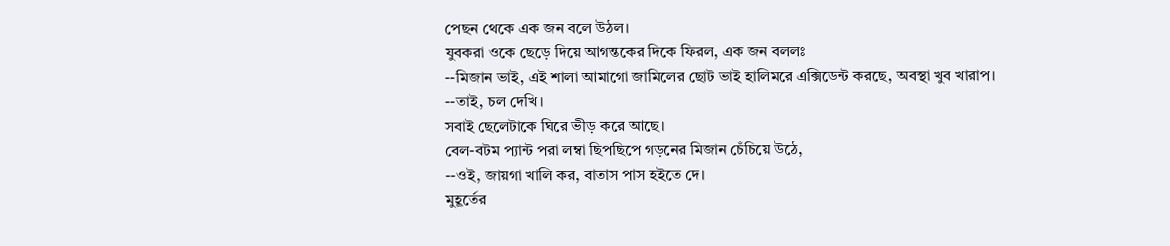পেছন থেকে এক জন বলে উঠল।
যুবকরা ওকে ছেড়ে দিয়ে আগন্তকের দিকে ফিরল, এক জন বললঃ
--মিজান ভাই, এই শালা আমাগো জামিলের ছোট ভাই হালিমরে এক্সিডেন্ট করছে, অবস্থা খুব খারাপ।
--তাই, চল দেখি।
সবাই ছেলেটাকে ঘিরে ভীড় করে আছে।
বেল-বটম প্যান্ট পরা লম্বা ছিপছিপে গড়নের মিজান চেঁচিয়ে উঠে,
--ওই, জায়গা খালি কর, বাতাস পাস হইতে দে।
মুহূর্তের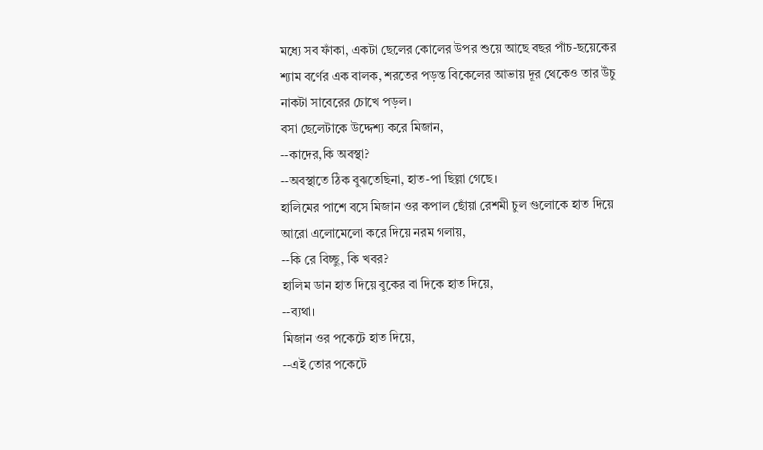মধ্যে সব ফাঁকা, একটা ছেলের কোলের উপর শুয়ে আছে বছর পাঁচ-ছয়েকের শ্যাম বর্ণের এক বালক, শরতের পড়ন্ত বিকেলের আভায় দূর থেকেও তার উঁচু নাকটা সাবেরের চোখে পড়ল।
বসা ছেলেটাকে উদ্দেশ্য করে মিজান,
--কাদের,কি অবস্থা?
--অবস্থাতে ঠিক বুঝতেছিনা, হাত-পা ছিল্লা গেছে।
হালিমের পাশে বসে মিজান ওর কপাল ছোঁয়া রেশমী চুল গুলোকে হাত দিয়ে আরো এলোমেলো করে দিয়ে নরম গলায়,
--কি রে বিচ্ছু, কি খবর?
হালিম ডান হাত দিয়ে বুকের বা দিকে হাত দিয়ে,
--ব্যথা।
মিজান ওর পকেটে হাত দিয়ে,
--এই তোর পকেটে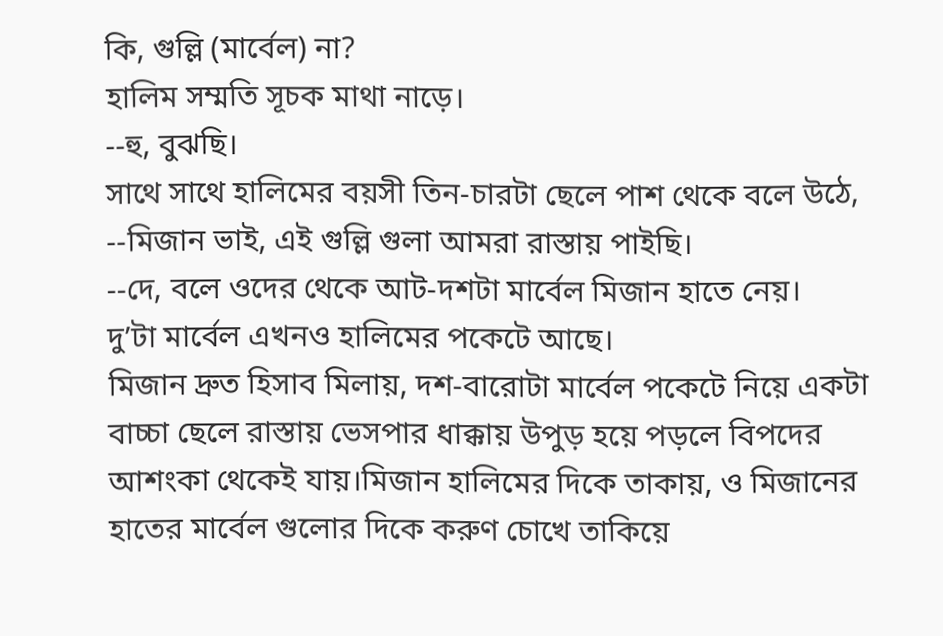কি, গুল্লি (মার্বেল) না?
হালিম সম্মতি সূচক মাথা নাড়ে।
--হু, বুঝছি।
সাথে সাথে হালিমের বয়সী তিন-চারটা ছেলে পাশ থেকে বলে উঠে,
--মিজান ভাই, এই গুল্লি গুলা আমরা রাস্তায় পাইছি।
--দে, বলে ওদের থেকে আট-দশটা মার্বেল মিজান হাতে নেয়।
দু’টা মার্বেল এখনও হালিমের পকেটে আছে।
মিজান দ্রুত হিসাব মিলায়, দশ-বারোটা মার্বেল পকেটে নিয়ে একটা বাচ্চা ছেলে রাস্তায় ভেসপার ধাক্কায় উপুড় হয়ে পড়লে বিপদের আশংকা থেকেই যায়।মিজান হালিমের দিকে তাকায়, ও মিজানের হাতের মার্বেল গুলোর দিকে করুণ চোখে তাকিয়ে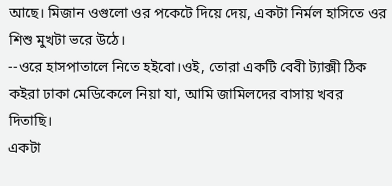আছে। মিজান ওগুলো ওর পকেটে দিয়ে দেয়, একটা নির্মল হাসিতে ওর শিশু মুখটা ভরে উঠে।
--ওরে হাসপাতালে নিতে হইবো।ওই, তোরা একটি বেবী ট্যাক্সী ঠিক কইরা ঢাকা মেডিকেলে নিয়া যা, আমি জামিলদের বাসায় খবর দিতাছি।
একটা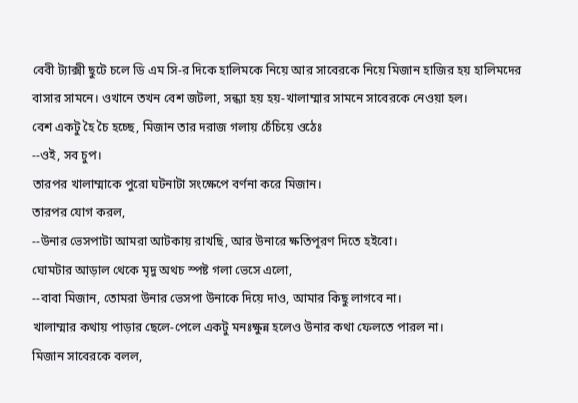বেবী ট্যাক্সী ছুটে চলে ডি এম সি-র দিকে হালিমকে নিয়ে আর সাবেরকে নিয়ে মিজান হাজির হয় হালিমদের বাসার সামনে। ওখানে তখন বেশ জটলা, সন্ধ্যা হয় হয়-খালাম্মার সামনে সাবেরকে নেওয়া হল।
বেশ একটু হৈ চৈ হচ্ছে, মিজান তার দরাজ গলায় চেঁচিয়ে ওঠেঃ
--ওই, সব চুপ।
তারপর খালাম্মাকে পুরো ঘটনাটা সংক্ষেপে বর্ণনা করে মিজান।
তারপর যোগ করল,
--উনার ভেসপাটা আমরা আটকায় রাখছি, আর উনারে ক্ষতিপূরণ দিতে হইবো।
ঘোমটার আড়াল থেকে মৃদু অথচ স্পষ্ট গলা ভেসে এলো,
--বাবা মিজান, তোমরা উনার ভেসপা উনাকে দিয়ে দাও, আমার কিছু লাগবে না।
খালাম্মার কথায় পাড়ার ছেলে-পেলে একটু মনঃক্ষুন্ন হলেও উনার কথা ফেলতে পারল না।
মিজান সাবেরকে বলল,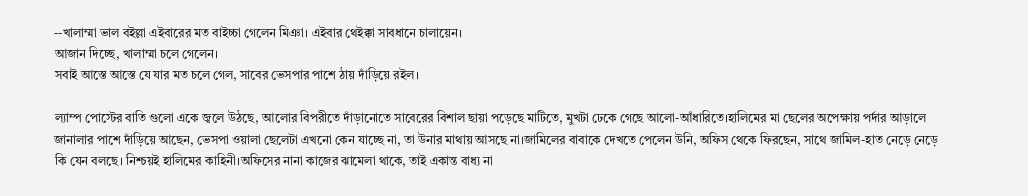--খালাম্মা ভাল বইল্লা এইবারের মত বাইচ্চা গেলেন মিঞা। এইবার থেইক্কা সাবধানে চালায়েন।
আজান দিচ্ছে, খালাম্মা চলে গেলেন।
সবাই আস্তে আস্তে যে যার মত চলে গেল, সাবের ভেসপার পাশে ঠায় দাঁড়িয়ে রইল।

ল্যাম্প পোস্টের বাতি গুলো একে জ্বলে উঠছে, আলোর বিপরীতে দাঁড়ানোতে সাবেরের বিশাল ছায়া পড়েছে মাটিতে, মুখটা ঢেকে গেছে আলো-আঁধারিতে।হালিমের মা ছেলের অপেক্ষায় পর্দার আড়ালে জানালার পাশে দাঁড়িয়ে আছেন, ভেসপা ওয়ালা ছেলেটা এখনো কেন যাচ্ছে না, তা উনার মাথায় আসছে না।জামিলের বাবাকে দেখতে পেলেন উনি, অফিস থেকে ফিরছেন, সাথে জামিল-হাত নেড়ে নেড়ে কি যেন বলছে। নিশ্চয়ই হালিমের কাহিনী।অফিসের নানা কাজের ঝামেলা থাকে, তাই একান্ত বাধ্য না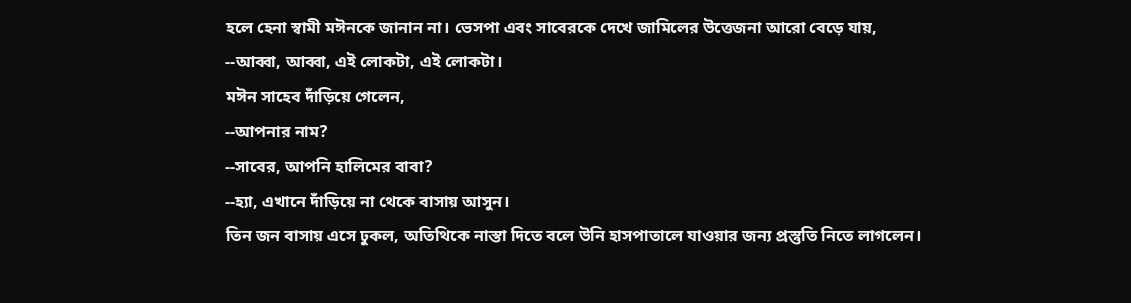হলে হেনা স্বামী মঈনকে জানান না। ভেসপা এবং সাবেরকে দেখে জামিলের উত্তেজনা আরো বেড়ে যায়,
--আব্বা, আব্বা, এই লোকটা, এই লোকটা।
মঈন সাহেব দাঁড়িয়ে গেলেন,
--আপনার নাম?
--সাবের, আপনি হালিমের বাবা?
--হ্যা, এখানে দাঁড়িয়ে না থেকে বাসায় আসুন।
তিন জন বাসায় এসে ঢুকল, অতিথিকে নাস্তা দিতে বলে উনি হাসপাতালে যাওয়ার জন্য প্রস্তুতি নিতে লাগলেন।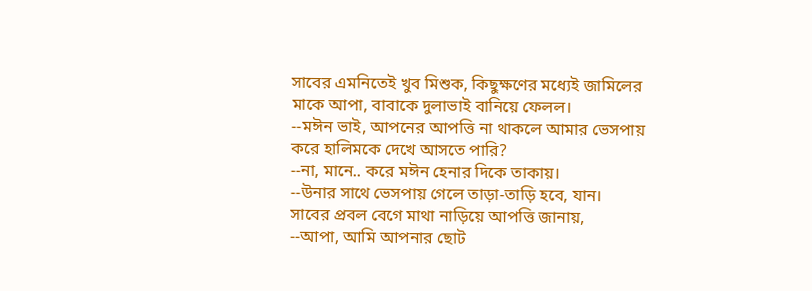সাবের এমনিতেই খুব মিশুক, কিছুক্ষণের মধ্যেই জামিলের মাকে আপা, বাবাকে দুলাভাই বানিয়ে ফেলল।
--মঈন ভাই, আপনের আপত্তি না থাকলে আমার ভেসপায় করে হালিমকে দেখে আসতে পারি?
--না, মানে.. করে মঈন হেনার দিকে তাকায়।
--উনার সাথে ভেসপায় গেলে তাড়া-তাড়ি হবে, যান।
সাবের প্রবল বেগে মাথা নাড়িয়ে আপত্তি জানায়,
--আপা, আমি আপনার ছোট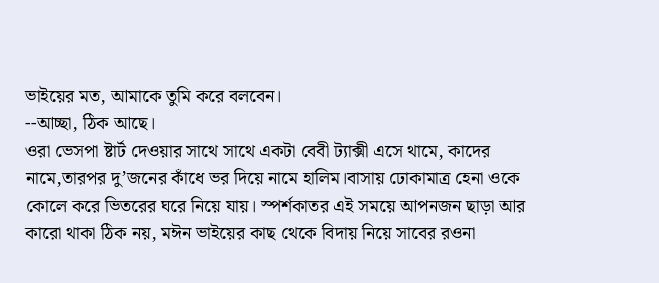ভাইয়ের মত, আমাকে তুমি করে বলবেন।
--আচ্ছা, ঠিক আছে।
ওরা ভেসপা ষ্টার্ট দেওয়ার সাথে সাথে একটা বেবী ট্যাক্সী এসে থামে, কাদের নামে,তারপর দু’জনের কাঁধে ভর দিয়ে নামে হালিম।বাসায় ঢোকামাত্র হেনা ওকে কোলে করে ভিতরের ঘরে নিয়ে যায়। স্পর্শকাতর এই সময়ে আপনজন ছাড়া আর কারো থাকা ঠিক নয়, মঈন ভাইয়ের কাছ থেকে বিদায় নিয়ে সাবের রওনা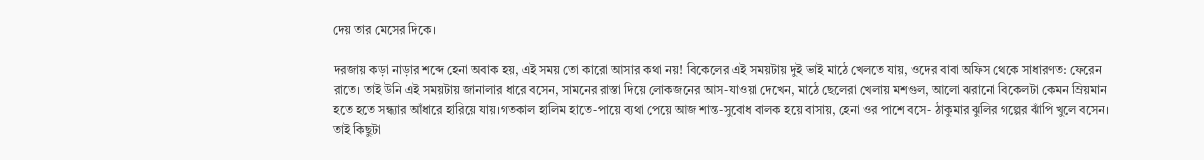দেয় তার মেসের দিকে।

দরজায় কড়া নাড়ার শব্দে হেনা অবাক হয়, এই সময় তো কারো আসার কথা নয়! বিকেলের এই সময়টায় দুই ভাই মাঠে খেলতে যায়, ওদের বাবা অফিস থেকে সাধারণত: ফেরেন রাতে। তাই উনি এই সময়টায় জানালার ধারে বসেন, সামনের রাস্তা দিয়ে লোকজনের আস-যাওয়া দেখেন, মাঠে ছেলেরা খেলায় মশগুল, আলো ঝরানো বিকেলটা কেমন ম্রিয়মান হতে হতে সন্ধ্যার আঁধারে হারিয়ে যায়।গতকাল হালিম হাতে-পায়ে ব্যথা পেয়ে আজ শান্ত-সুবোধ বালক হয়ে বাসায়, হেনা ওর পাশে বসে- ঠাকুমার ঝুলির গল্পের ঝাঁপি খুলে বসেন। তাই কিছুটা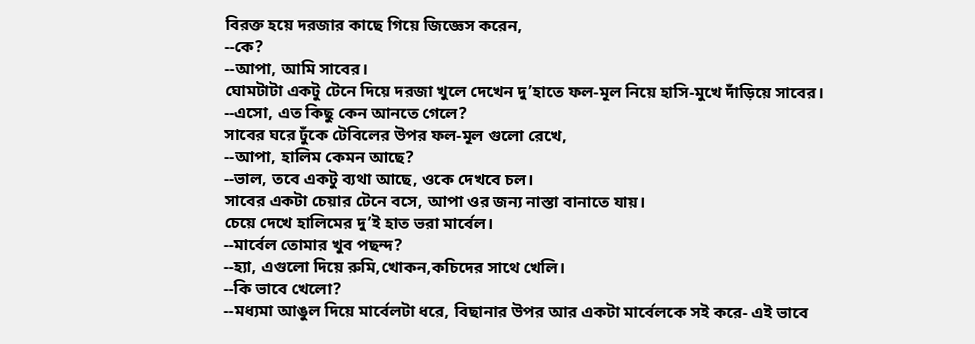বিরক্ত হয়ে দরজার কাছে গিয়ে জিজ্ঞেস করেন,
--কে?
--আপা, আমি সাবের।
ঘোমটাটা একটু টেনে দিয়ে দরজা খুলে দেখেন দু’হাতে ফল-মূল নিয়ে হাসি-মুখে দাঁড়িয়ে সাবের।
--এসো, এত কিছু কেন আনতে গেলে?
সাবের ঘরে ঢুঁকে টেবিলের উপর ফল-মূল গুলো রেখে,
--আপা, হালিম কেমন আছে?
--ভাল, তবে একটু ব্যথা আছে, ওকে দেখবে চল।
সাবের একটা চেয়ার টেনে বসে, আপা ওর জন্য নাস্তা বানাতে যায়।
চেয়ে দেখে হালিমের দু’ই হাত ভরা মার্বেল।
--মার্বেল তোমার খুব পছন্দ?
--হ্যা, এগুলো দিয়ে রুমি,খোকন,কচিদের সাথে খেলি।
--কি ভাবে খেলো?
--মধ্যমা আঙুল দিয়ে মার্বেলটা ধরে, বিছানার উপর আর একটা মার্বেলকে সই করে- এই ভাবে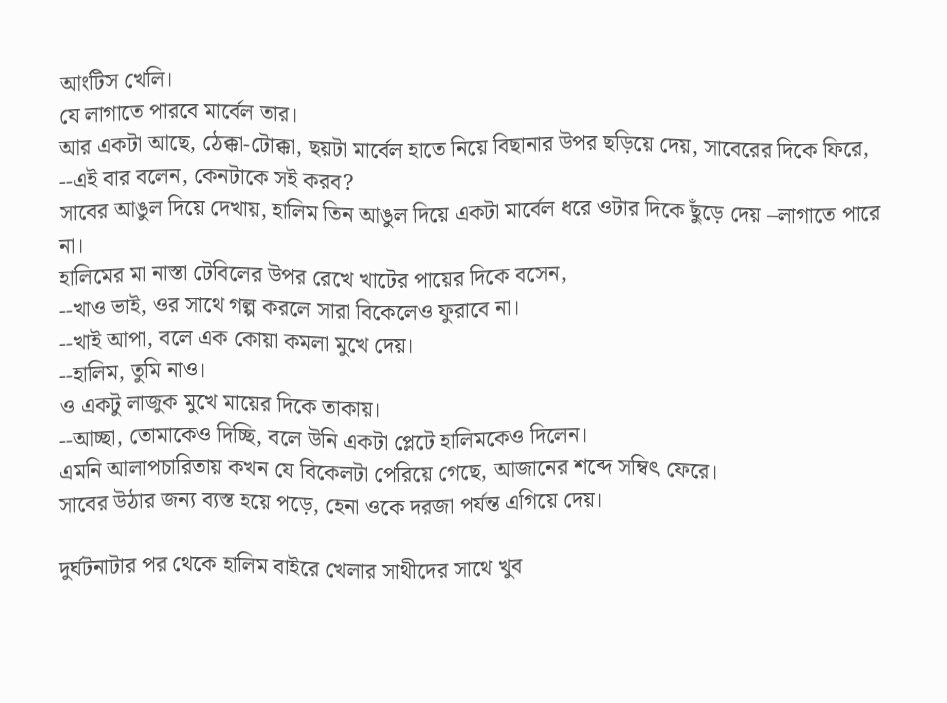আংটিস খেলি।
যে লাগাতে পারবে মার্বেল তার।
আর একটা আছে, ঠেক্কা-টোক্কা, ছয়টা মার্বেল হাতে নিয়ে বিছানার উপর ছড়িয়ে দেয়, সাবেরের দিকে ফিরে, --এই বার বলেন, কেনটাকে সই করব?
সাবের আঙুল দিয়ে দেখায়, হালিম তিন আঙুল দিয়ে একটা মার্বেল ধরে ওটার দিকে ছুঁড়ে দেয় –লাগাতে পারে না।
হালিমের মা নাস্তা টেবিলের উপর রেখে খাটের পায়ের দিকে বসেন,
--খাও ভাই, ওর সাথে গল্প করলে সারা বিকেলেও ফুরাবে না।
--খাই আপা, বলে এক কোয়া কমলা মুখে দেয়।
--হালিম, তুমি নাও।
ও একটু লাজুক মুখে মায়ের দিকে তাকায়।
--আচ্ছা, তোমাকেও দিচ্ছি, বলে উনি একটা প্লেটে হালিমকেও দিলেন।
এমনি আলাপচারিতায় কখন যে বিকেলটা পেরিয়ে গেছে, আজানের শব্দে সম্বিৎ ফেরে।
সাবের উঠার জন্য ব্যস্ত হয়ে পড়ে, হেনা ওকে দরজা পর্যন্ত এগিয়ে দেয়।

দুর্ঘটনাটার পর থেকে হালিম বাইরে খেলার সাথীদের সাথে খুব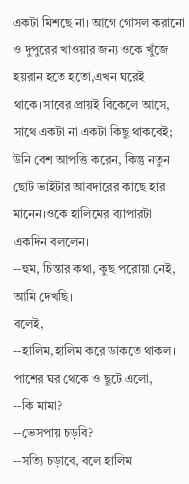একটা মিশছে না। আগে গোসল করানো ও দুপুরের খাওয়ার জন্য ওকে খুঁজে হয়রান হতে হতো,এখন ঘরেই থাকে।সাবের প্রায়ই বিকেলে আসে, সাথে একটা না একটা কিছু থাকবেই; উনি বেশ আপত্তি করেন, কিন্তু নতুন ছোট ভাইটার আবদারের কাছে হার মানেন।ওকে হালিমের ব্যাপারটা একদিন বললেন।
--হুম, চিন্তার কথা, কুছ পরোয়া নেই, আমি দেখছি।
বলেই,
--হালিম,হালিম করে ডাকতে থাকল।
পাশের ঘর থেকে ও ছুটে এলো,
--কি মামা?
--ভেসপায় চড়বি?
--সত্যি চড়াবে, বলে হালিম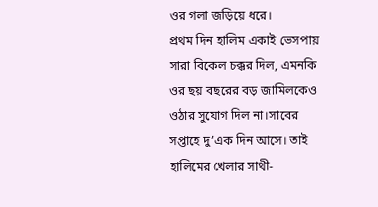ওর গলা জড়িয়ে ধরে।
প্রথম দিন হালিম একাই ভেসপায় সারা বিকেল চক্কর দিল, এমনকি ওর ছয় বছরের বড় জামিলকেও ওঠার সুযোগ দিল না।সাবের সপ্তাহে দু’এক দিন আসে। তাই হালিমের খেলার সাথী-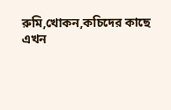রুমি,খোকন,কচিদের কাছে এখন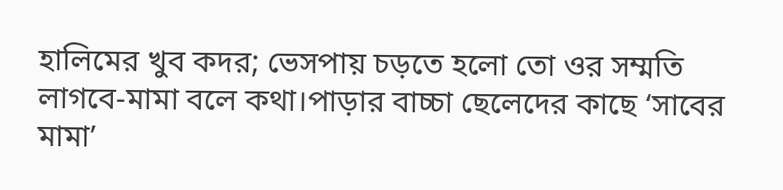হালিমের খুব কদর; ভেসপায় চড়তে হলো তো ওর সম্মতি লাগবে-মামা বলে কথা।পাড়ার বাচ্চা ছেলেদের কাছে ‘সাবের মামা’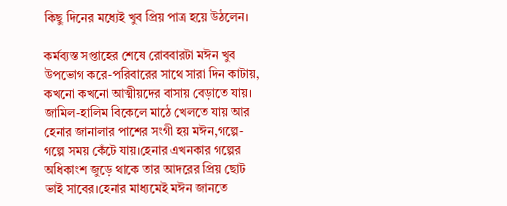কিছু দিনের মধ্যেই খুব প্রিয় পাত্র হয়ে উঠলেন।

কর্মব্যস্ত সপ্তাহের শেষে রোববারটা মঈন খুব উপভোগ করে-পরিবারের সাথে সারা দিন কাটায়, কখনো কখনো আত্মীয়দের বাসায় বেড়াতে যায়। জামিল-হালিম বিকেলে মাঠে খেলতে যায় আর হেনার জানালার পাশের সংগী হয় মঈন,গল্পে-গল্পে সময় কেঁটে যায়।হেনার এখনকার গল্পের অধিকাংশ জুড়ে থাকে তার আদরের প্রিয় ছোট ভাই সাবের।হেনার মাধ্যমেই মঈন জানতে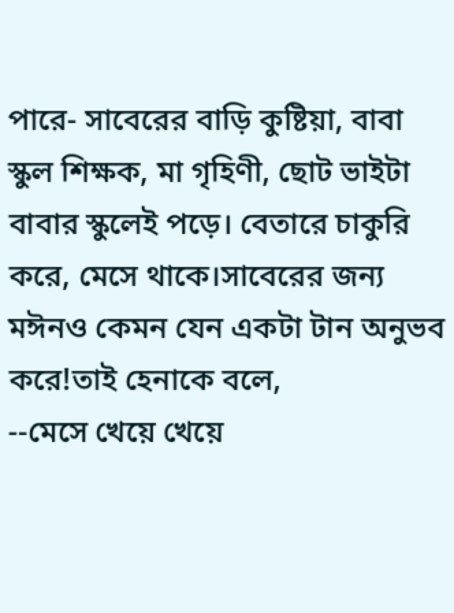পারে- সাবেরের বাড়ি কুষ্টিয়া, বাবা স্কুল শিক্ষক, মা গৃহিণী, ছোট ভাইটা বাবার স্কুলেই পড়ে। বেতারে চাকুরি করে, মেসে থাকে।সাবেরের জন্য মঈনও কেমন যেন একটা টান অনুভব করে!তাই হেনাকে বলে,
--মেসে খেয়ে খেয়ে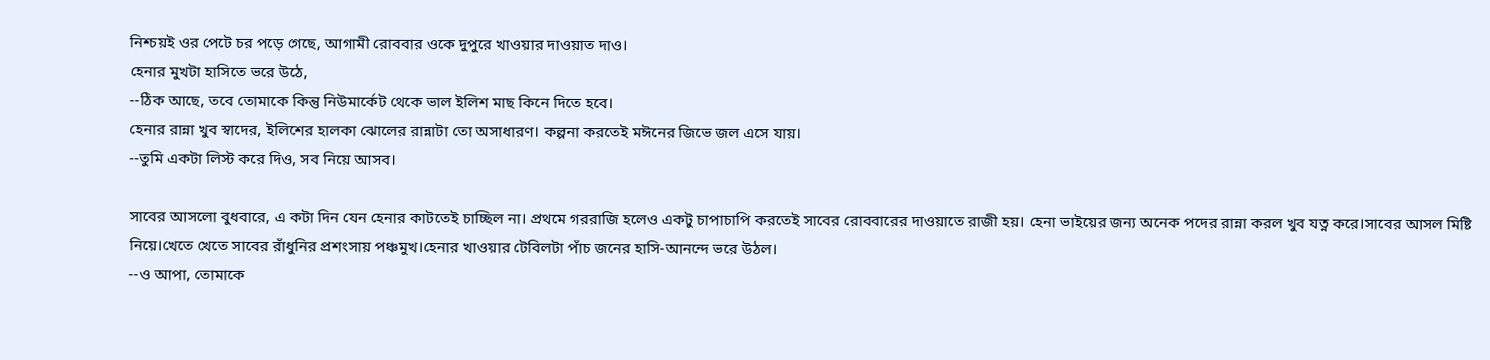নিশ্চয়ই ওর পেটে চর পড়ে গেছে, আগামী রোববার ওকে দুপুরে খাওয়ার দাওয়াত দাও।
হেনার মুখটা হাসিতে ভরে উঠে,
--ঠিক আছে, তবে তোমাকে কিন্তু নিউমার্কেট থেকে ভাল ইলিশ মাছ কিনে দিতে হবে।
হেনার রান্না খুব স্বাদের, ইলিশের হালকা ঝোলের রান্নাটা তো অসাধারণ। কল্পনা করতেই মঈনের জিভে জল এসে যায়।
--তুমি একটা লিস্ট করে দিও, সব নিয়ে আসব।

সাবের আসলো বুধবারে, এ কটা দিন যেন হেনার কাটতেই চাচ্ছিল না। প্রথমে গররাজি হলেও একটু চাপাচাপি করতেই সাবের রোববারের দাওয়াতে রাজী হয়। হেনা ভাইয়ের জন্য অনেক পদের রান্না করল খুব যত্ন করে।সাবের আসল মিষ্টি নিয়ে।খেতে খেতে সাবের রাঁধুনির প্রশংসায় পঞ্চমুখ।হেনার খাওয়ার টেবিলটা পাঁচ জনের হাসি-আনন্দে ভরে উঠল।
--ও আপা, তোমাকে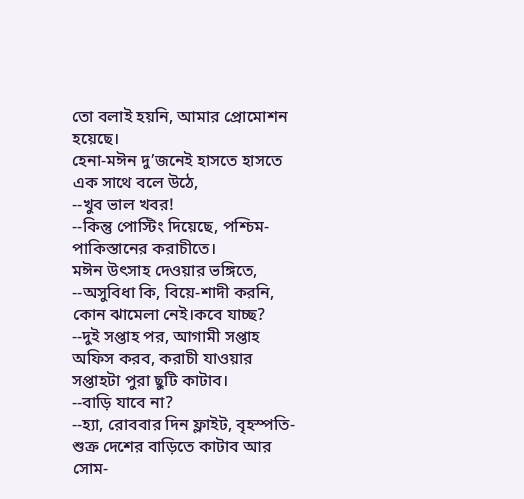তো বলাই হয়নি, আমার প্রোমোশন হয়েছে।
হেনা-মঈন দু’জনেই হাসতে হাসতে এক সাথে বলে উঠে,
--খুব ভাল খবর!
--কিন্তু পোস্টিং দিয়েছে, পশ্চিম-পাকিস্তানের করাচীতে।
মঈন উৎসাহ দেওয়ার ভঙ্গিতে,
--অসুবিধা কি, বিয়ে-শাদী করনি, কোন ঝামেলা নেই।কবে যাচ্ছ?
--দুই সপ্তাহ পর, আগামী সপ্তাহ অফিস করব, করাচী যাওয়ার সপ্তাহটা পুরা ছুটি কাটাব।
--বাড়ি যাবে না?
--হ্যা, রোববার দিন ফ্লাইট, বৃহস্পতি-শুক্র দেশের বাড়িতে কাটাব আর সোম-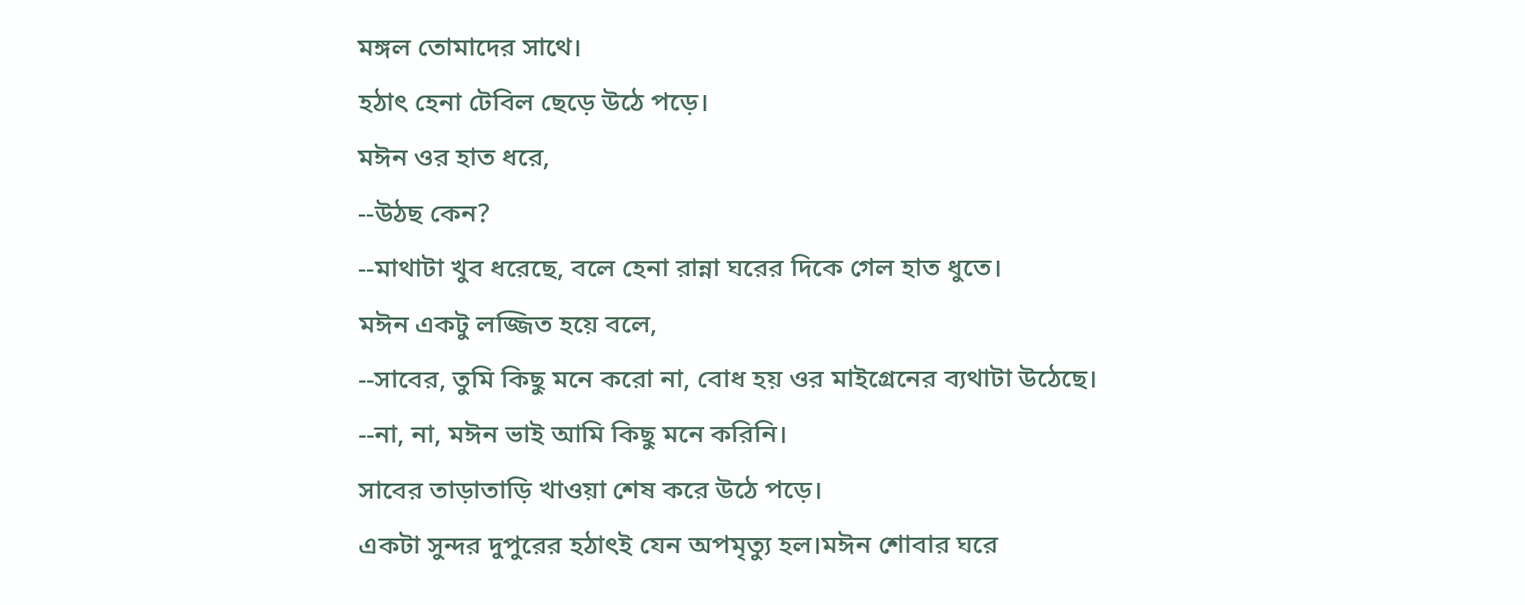মঙ্গল তোমাদের সাথে।
হঠাৎ হেনা টেবিল ছেড়ে উঠে পড়ে।
মঈন ওর হাত ধরে,
--উঠছ কেন?
--মাথাটা খুব ধরেছে, বলে হেনা রান্না ঘরের দিকে গেল হাত ধুতে।
মঈন একটু লজ্জিত হয়ে বলে,
--সাবের, তুমি কিছু মনে করো না, বোধ হয় ওর মাইগ্রেনের ব্যথাটা উঠেছে।
--না, না, মঈন ভাই আমি কিছু মনে করিনি।
সাবের তাড়াতাড়ি খাওয়া শেষ করে উঠে পড়ে।
একটা সুন্দর দুপুরের হঠাৎই যেন অপমৃত্যু হল।মঈন শোবার ঘরে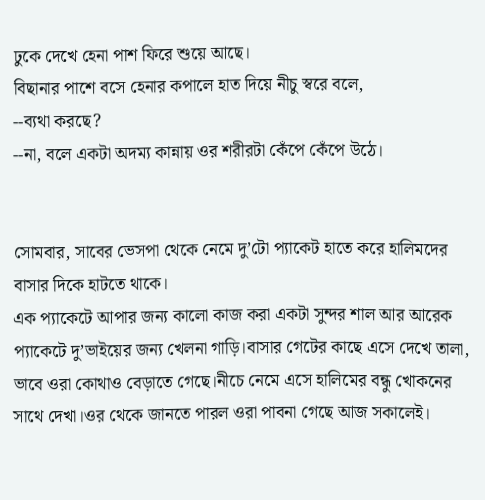ঢুকে দেখে হেনা পাশ ফিরে শুয়ে আছে।
বিছানার পাশে বসে হেনার কপালে হাত দিয়ে নীচু স্বরে বলে,
--ব্যথা করছে?
--না, বলে একটা অদম্য কান্নায় ওর শরীরটা কেঁপে কেঁপে উঠে।


সোমবার, সাবের ভেসপা থেকে নেমে দু’টো প্যাকেট হাতে করে হালিমদের বাসার দিকে হাটতে থাকে।
এক প্যাকেটে আপার জন্য কালো কাজ করা একটা সুন্দর শাল আর আরেক প্যাকেটে দু’ভাইয়ের জন্য খেলনা গাড়ি।বাসার গেটের কাছে এসে দেখে তালা, ভাবে ওরা কোথাও বেড়াতে গেছে।নীচে নেমে এসে হালিমের বন্ধু খোকনের সাথে দেখা।ওর থেকে জানতে পারল ওরা পাবনা গেছে আজ সকালেই।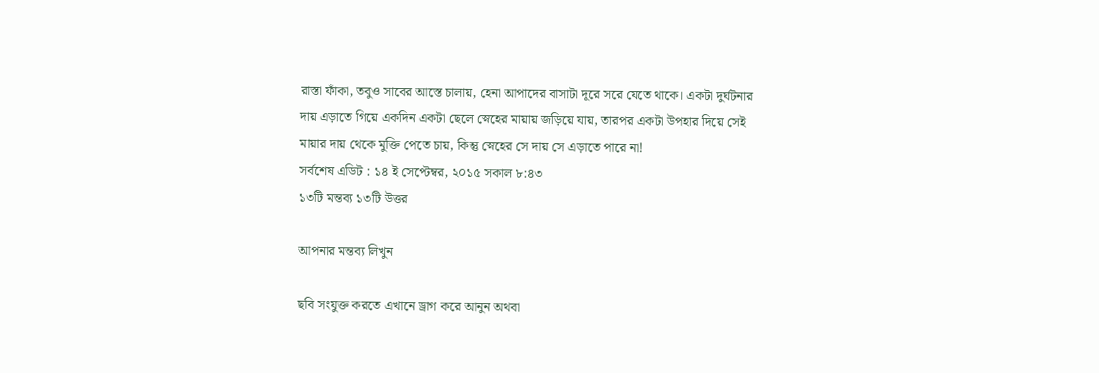রাস্তা ফাঁকা, তবুও সাবের আস্তে চালায়, হেনা আপাদের বাসাটা দূরে সরে যেতে থাকে। একটা দুর্ঘটনার দায় এড়াতে গিয়ে একদিন একটা ছেলে স্নেহের মায়ায় জড়িয়ে যায়, তারপর একটা উপহার দিয়ে সেই মায়ার দায় থেকে মুক্তি পেতে চায়, কিন্তু স্নেহের সে দায় সে এড়াতে পারে না!
সর্বশেষ এডিট : ১৪ ই সেপ্টেম্বর, ২০১৫ সকাল ৮:৪৩
১৩টি মন্তব্য ১৩টি উত্তর

আপনার মন্তব্য লিখুন

ছবি সংযুক্ত করতে এখানে ড্রাগ করে আনুন অথবা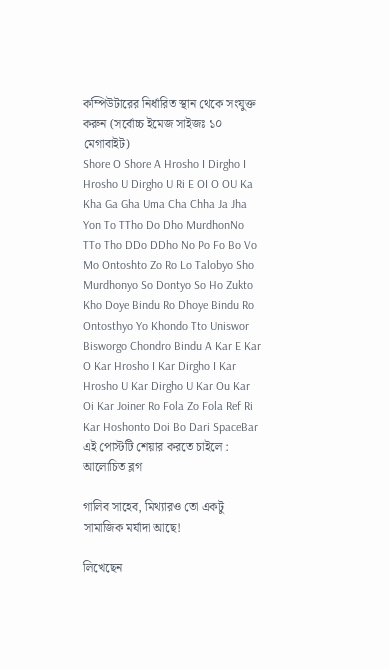কম্পিউটারের নির্ধারিত স্থান থেকে সংযুক্ত করুন (সর্বোচ্চ ইমেজ সাইজঃ ১০ মেগাবাইট)
Shore O Shore A Hrosho I Dirgho I Hrosho U Dirgho U Ri E OI O OU Ka Kha Ga Gha Uma Cha Chha Ja Jha Yon To TTho Do Dho MurdhonNo TTo Tho DDo DDho No Po Fo Bo Vo Mo Ontoshto Zo Ro Lo Talobyo Sho Murdhonyo So Dontyo So Ho Zukto Kho Doye Bindu Ro Dhoye Bindu Ro Ontosthyo Yo Khondo Tto Uniswor Bisworgo Chondro Bindu A Kar E Kar O Kar Hrosho I Kar Dirgho I Kar Hrosho U Kar Dirgho U Kar Ou Kar Oi Kar Joiner Ro Fola Zo Fola Ref Ri Kar Hoshonto Doi Bo Dari SpaceBar
এই পোস্টটি শেয়ার করতে চাইলে :
আলোচিত ব্লগ

গালিব সাহেব, মিথ্যারও তো একটু সামাজিক মর্যাদা আছে!

লিখেছেন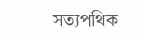সত্যপথিক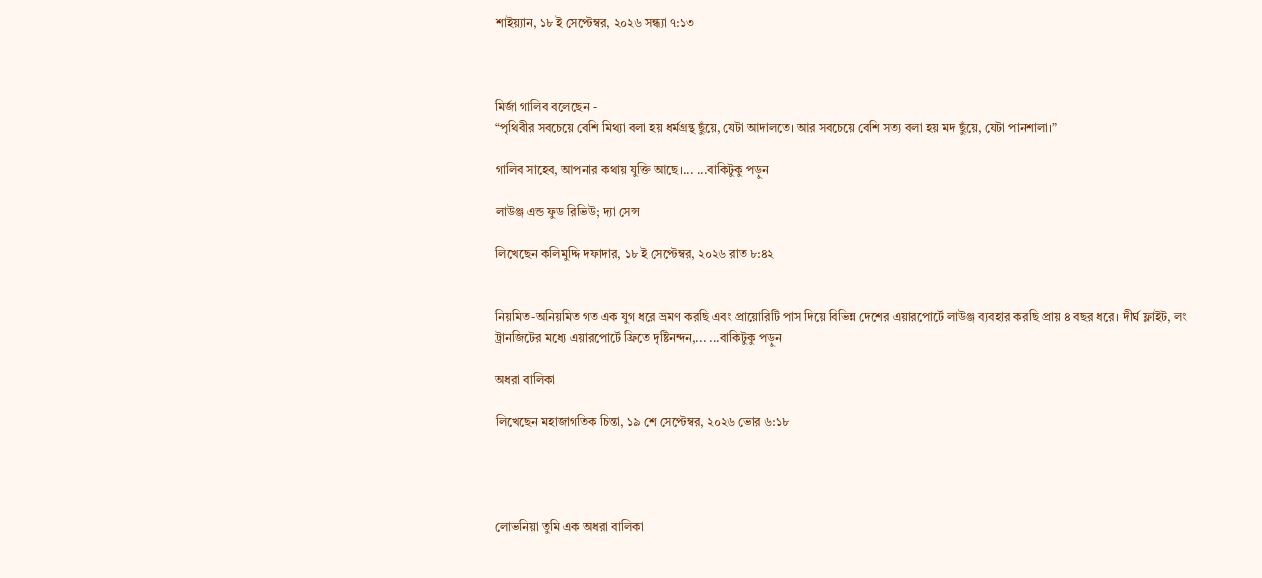শাইয়্যান, ১৮ ই সেপ্টেম্বর, ২০২৬ সন্ধ্যা ৭:১৩



মির্জা গালিব বলেছেন -
“পৃথিবীর সবচেয়ে বেশি মিথ্যা বলা হয় ধর্মগ্রন্থ ছুঁয়ে, যেটা আদালতে। আর সবচেয়ে বেশি সত্য বলা হয় মদ ছুঁয়ে, যেটা পানশালা।”

গালিব সাহেব, আপনার কথায় যুক্তি আছে।... ...বাকিটুকু পড়ুন

লাউঞ্জ এন্ড ফুড রিভিউ; দ্যা সেন্স

লিখেছেন কলিমুদ্দি দফাদার, ১৮ ই সেপ্টেম্বর, ২০২৬ রাত ৮:৪২


নিয়মিত-অনিয়মিত গত এক যুগ ধরে ভ্রমণ করছি এবং প্রায়োরিটি পাস দিয়ে বিভিন্ন দেশের এয়ারপোর্টে লাউঞ্জ ব্যবহার করছি প্রায় ৪ বছর ধরে। দীর্ঘ ফ্লাইট, লং ট্রানজিটের মধ্যে এয়ারপোর্টে ফ্রিতে দৃষ্টিনন্দন,... ...বাকিটুকু পড়ুন

অধরা বালিকা

লিখেছেন মহাজাগতিক চিন্তা, ১৯ শে সেপ্টেম্বর, ২০২৬ ভোর ৬:১৮




লোভনিয়া তুমি এক অধরা বালিকা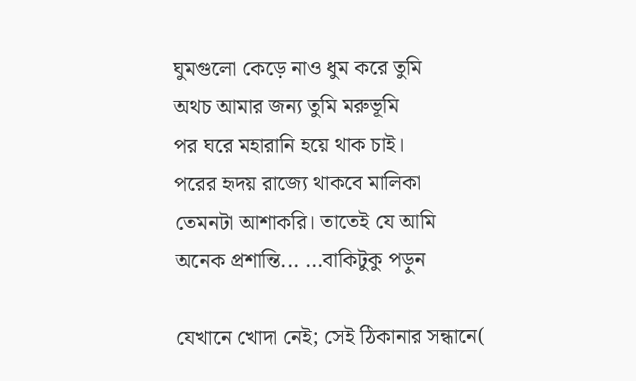ঘুমগুলো কেড়ে নাও ধুম করে তুমি
অথচ আমার জন্য তুমি মরুভূমি
পর ঘরে মহারানি হয়ে থাক চাই।
পরের হৃদয় রাজ্যে থাকবে মালিকা
তেমনটা আশাকরি। তাতেই যে আমি
অনেক প্রশান্তি... ...বাকিটুকু পড়ুন

যেখানে খোদা নেই; সেই ঠিকানার সন্ধানে(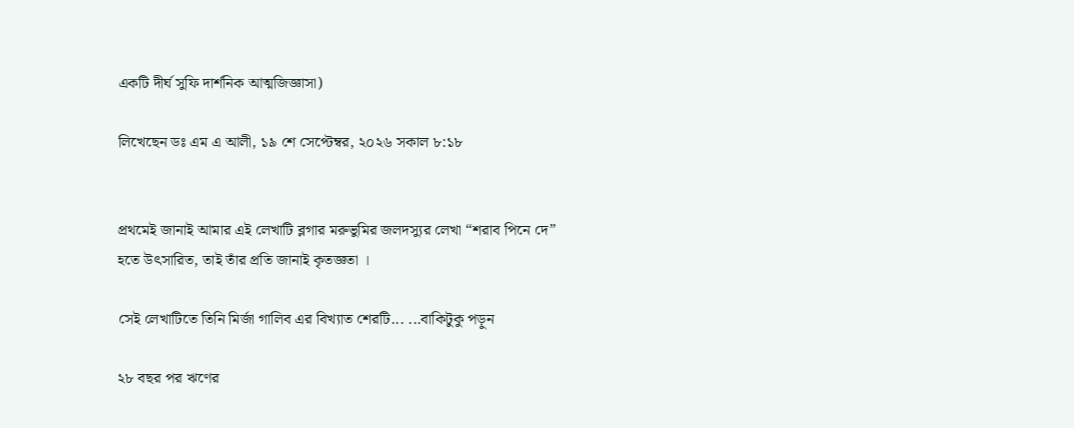একটি দীর্ঘ সুফি দার্শনিক আত্মজিজ্ঞাসা)

লিখেছেন ডঃ এম এ আলী, ১৯ শে সেপ্টেম্বর, ২০২৬ সকাল ৮:১৮


প্রথমেই জানাই আমার এই লেখাটি ব্লগার মরুভুমির জলদস্যুর লেখা “শরাব পিনে দে”
হতে উৎসারিত, তাই তাঁর প্রতি জানাই কৃতজ্ঞতা ।

সেই লেখাটিতে তিনি মির্জা গালিব এর বিখ্যাত শেরটি... ...বাকিটুকু পড়ুন

২৮ বছর পর ঋণের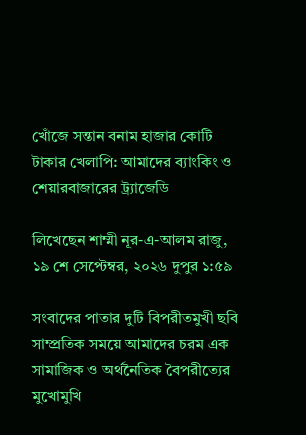খোঁজে সন্তান বনাম হাজার কোটি টাকার খেলাপি: আমাদের ব্যাংকিং ও শেয়ারবাজারের ট্র্যাজেডি

লিখেছেন শাম্মী নূর-এ-আলম রাজু, ১৯ শে সেপ্টেম্বর, ২০২৬ দুপুর ১:৫৯

সংবাদের পাতার দুটি বিপরীতমুখী ছবি সাম্প্রতিক সময়ে আমাদের চরম এক সামাজিক ও অর্থনৈতিক বৈপরীত্যের মুখোমুখি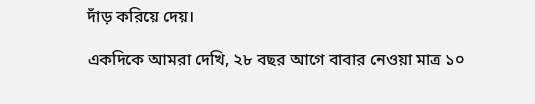দাঁড় করিয়ে দেয়।

একদিকে আমরা দেখি, ২৮ বছর আগে বাবার নেওয়া মাত্র ১০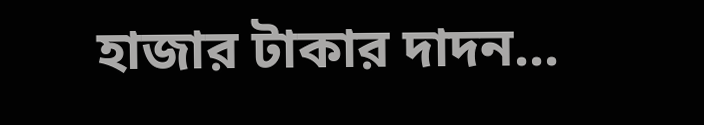হাজার টাকার দাদন...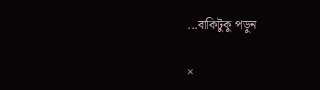...বাকিটুকু পড়ুন

×